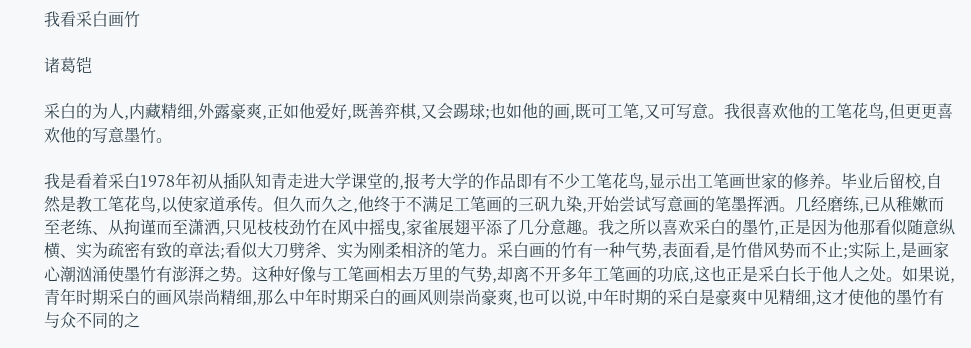我看采白画竹

诸葛铠

采白的为人,内藏精细,外露豪爽,正如他爱好,既善弈棋,又会踢球;也如他的画,既可工笔,又可写意。我很喜欢他的工笔花鸟,但更更喜欢他的写意墨竹。

我是看着采白1978年初从插队知青走进大学课堂的,报考大学的作品即有不少工笔花鸟,显示出工笔画世家的修养。毕业后留校,自然是教工笔花鸟,以使家道承传。但久而久之,他终于不满足工笔画的三矾九染,开始尝试写意画的笔墨挥洒。几经磨练,已从稚嫰而至老练、从拘谨而至潇洒,只见枝枝劲竹在风中摇曳,家雀展翅平添了几分意趣。我之所以喜欢采白的墨竹,正是因为他那看似随意纵横、实为疏密有致的章法;看似大刀劈斧、实为刚柔相济的笔力。采白画的竹有一种气势,表面看,是竹借风势而不止;实际上,是画家心潮汹涌使墨竹有澎湃之势。这种好像与工笔画相去万里的气势,却离不开多年工笔画的功底,这也正是采白长于他人之处。如果说,青年时期采白的画风崇尚精细,那么中年时期采白的画风则崇尚豪爽,也可以说,中年时期的采白是豪爽中见精细,这才使他的墨竹有与众不同的之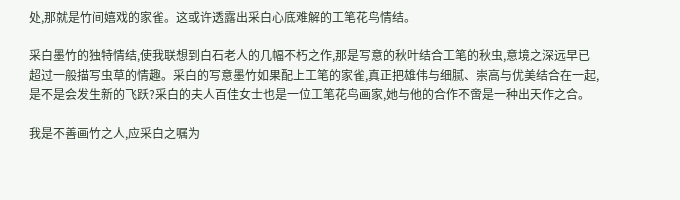处,那就是竹间嬉戏的家雀。这或许透露出采白心底难解的工笔花鸟情结。

采白墨竹的独特情结,使我联想到白石老人的几幅不朽之作,那是写意的秋叶结合工笔的秋虫,意境之深远早已超过一般描写虫草的情趣。采白的写意墨竹如果配上工笔的家雀,真正把雄伟与细腻、崇高与优美结合在一起,是不是会发生新的飞跃?采白的夫人百佳女士也是一位工笔花鸟画家,她与他的合作不啻是一种出天作之合。

我是不善画竹之人,应采白之嘱为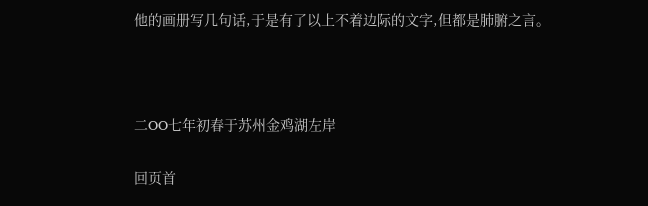他的画册写几句话,于是有了以上不着边际的文字,但都是肺腑之言。



二OO七年初春于苏州金鸡湖左岸

回页首